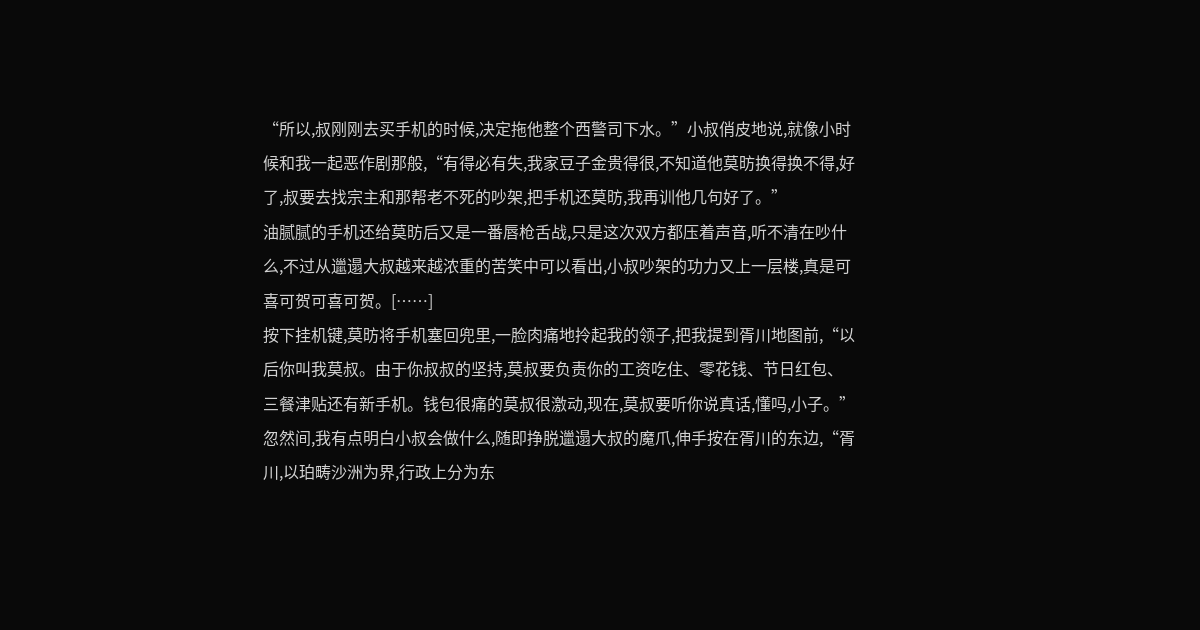“所以,叔刚刚去买手机的时候,决定拖他整个西警司下水。”小叔俏皮地说,就像小时候和我一起恶作剧那般,“有得必有失,我家豆子金贵得很,不知道他莫昉换得换不得,好了,叔要去找宗主和那帮老不死的吵架,把手机还莫昉,我再训他几句好了。”
油腻腻的手机还给莫昉后又是一番唇枪舌战,只是这次双方都压着声音,听不清在吵什么,不过从邋遢大叔越来越浓重的苦笑中可以看出,小叔吵架的功力又上一层楼,真是可喜可贺可喜可贺。[……]
按下挂机键,莫昉将手机塞回兜里,一脸肉痛地拎起我的领子,把我提到胥川地图前,“以后你叫我莫叔。由于你叔叔的坚持,莫叔要负责你的工资吃住、零花钱、节日红包、三餐津贴还有新手机。钱包很痛的莫叔很激动,现在,莫叔要听你说真话,懂吗,小子。”
忽然间,我有点明白小叔会做什么,随即挣脱邋遢大叔的魔爪,伸手按在胥川的东边,“胥川,以珀畴沙洲为界,行政上分为东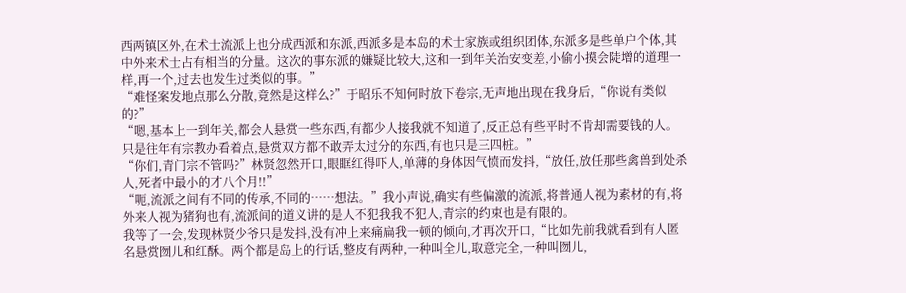西两镇区外,在术士流派上也分成西派和东派,西派多是本岛的术士家族或组织团体,东派多是些单户个体,其中外来术士占有相当的分量。这次的事东派的嫌疑比较大,这和一到年关治安变差,小偷小摸会陡增的道理一样,再一个,过去也发生过类似的事。”
“难怪案发地点那么分散,竟然是这样么?”于昭乐不知何时放下卷宗,无声地出现在我身后,“你说有类似的?”
“嗯,基本上一到年关,都会人悬赏一些东西,有都少人接我就不知道了,反正总有些平时不肯却需要钱的人。只是往年有宗教办看着点,悬赏双方都不敢弄太过分的东西,有也只是三四桩。”
“你们,青门宗不管吗?”林贤忽然开口,眼眶红得吓人,单薄的身体因气愤而发抖,“放任,放任那些禽兽到处杀人,死者中最小的才八个月!!”
“呃,流派之间有不同的传承,不同的……想法。”我小声说,确实有些偏激的流派,将普通人视为素材的有,将外来人视为猪狗也有,流派间的道义讲的是人不犯我我不犯人,青宗的约束也是有限的。
我等了一会,发现林贤少爷只是发抖,没有冲上来痛扁我一顿的倾向,才再次开口,“比如先前我就看到有人匿名悬赏囫儿和红酥。两个都是岛上的行话,整皮有两种,一种叫全儿,取意完全,一种叫囫儿,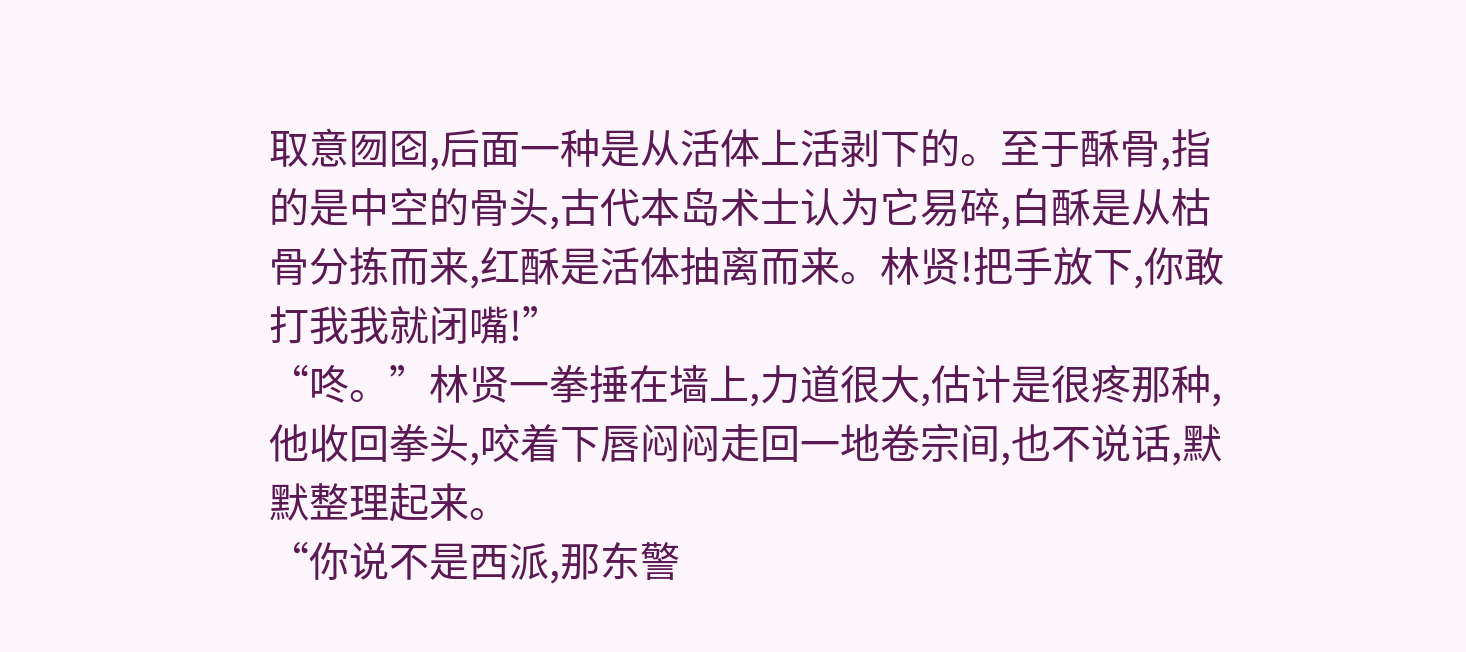取意囫囵,后面一种是从活体上活剥下的。至于酥骨,指的是中空的骨头,古代本岛术士认为它易碎,白酥是从枯骨分拣而来,红酥是活体抽离而来。林贤!把手放下,你敢打我我就闭嘴!”
“咚。”林贤一拳捶在墙上,力道很大,估计是很疼那种,他收回拳头,咬着下唇闷闷走回一地卷宗间,也不说话,默默整理起来。
“你说不是西派,那东警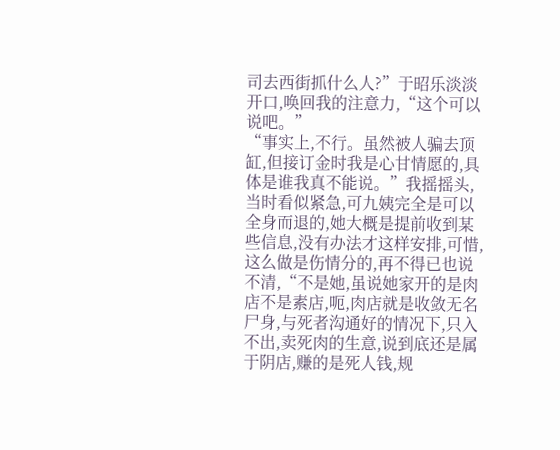司去西街抓什么人?”于昭乐淡淡开口,唤回我的注意力,“这个可以说吧。”
“事实上,不行。虽然被人骗去顶缸,但接订金时我是心甘情愿的,具体是谁我真不能说。”我摇摇头,当时看似紧急,可九姨完全是可以全身而退的,她大概是提前收到某些信息,没有办法才这样安排,可惜,这么做是伤情分的,再不得已也说不清,“不是她,虽说她家开的是肉店不是素店,呃,肉店就是收敛无名尸身,与死者沟通好的情况下,只入不出,卖死肉的生意,说到底还是属于阴店,赚的是死人钱,规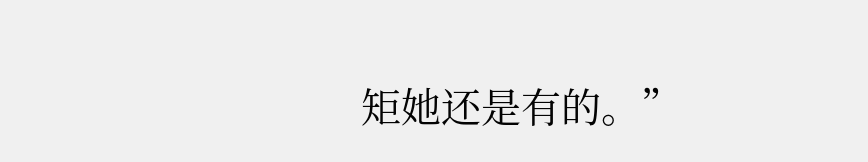矩她还是有的。”